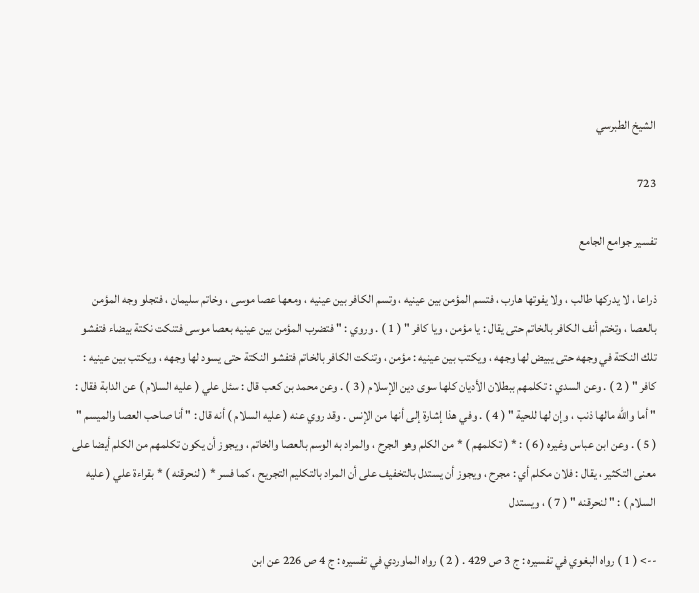الشيخ الطبرسي

723

تفسير جوامع الجامع

ذراعا ، لا يدركها طالب ، ولا يفوتها هارب ، فتسم المؤمن بين عينيه ، وتسم الكافر بين عينيه ، ومعها عصا موسى ، وخاتم سليمان ، فتجلو وجه المؤمن بالعصا ، وتختم أنف الكافر بالخاتم حتى يقال : يا مؤمن ، ويا كافر " ( 1 ) . وروي : " فتضرب المؤمن بين عينيه بعصا موسى فتنكت نكتة بيضاء فتفشو تلك النكتة في وجهه حتى يبيض لها وجهه ، ويكتب بين عينيه : مؤمن ، وتنكت الكافر بالخاتم فتفشو النكتة حتى يسود لها وجهه ، ويكتب بين عينيه : كافر " ( 2 ) . وعن السدي : تكلمهم ببطلان الأديان كلها سوى دين الإسلام ( 3 ) . وعن محمد بن كعب قال : سئل علي ( عليه السلام ) عن الدابة فقال : " أما والله مالها ذنب ، وإن لها للحية " ( 4 ) . وفي هذا إشارة إلى أنها من الإنس . وقد روي عنه ( عليه السلام ) أنه قال : " أنا صاحب العصا والميسم " ( 5 ) . وعن ابن عباس وغيره ( 6 ) : * ( تكلمهم ) * من الكلم وهو الجرح ، والمراد به الوسم بالعصا والخاتم ، ويجوز أن يكون تكلمهم من الكلم أيضا على معنى التكثير ، يقال : فلان مكلم أي : مجرح ، ويجوز أن يستدل بالتخفيف على أن المراد بالتكليم التجريح ، كما فسر * ( لنحرقنه ) * بقراءة علي ( عليه السلام ) : " لنحرقنه " ( 7 ) ، ويستدل

--> ( 1 ) رواه البغوي في تفسيره : ج 3 ص 429 . ( 2 ) رواه الماوردي في تفسيره : ج 4 ص 226 عن ابن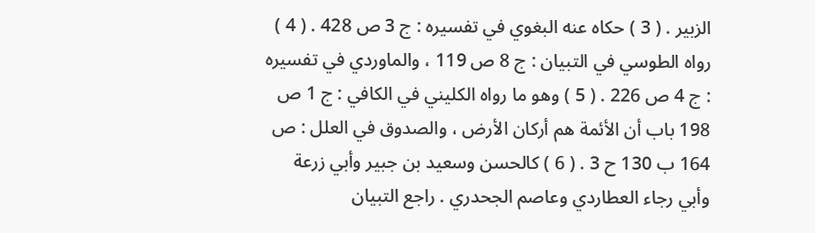الزبير . ( 3 ) حكاه عنه البغوي في تفسيره : ج 3 ص 428 . ( 4 ) رواه الطوسي في التبيان : ج 8 ص 119 ، والماوردي في تفسيره : ج 4 ص 226 . ( 5 ) وهو ما رواه الكليني في الكافي : ج 1 ص 198 باب أن الأئمة هم أركان الأرض ، والصدوق في العلل : ص 164 ب 130 ح 3 . ( 6 ) كالحسن وسعيد بن جبير وأبي زرعة وأبي رجاء العطاردي وعاصم الجحدري . راجع التبيان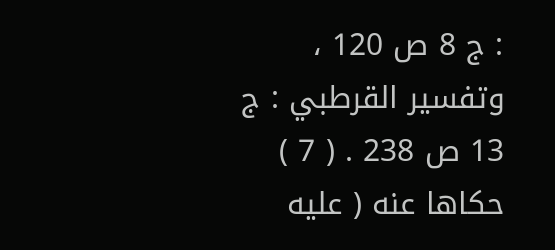: ج 8 ص 120 ، وتفسير القرطبي : ج 13 ص 238 . ( 7 ) حكاها عنه ( عليه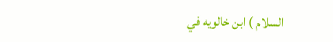السلام ) ابن خالويه في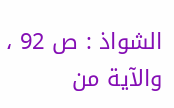الشواذ : ص 92 ، والآية من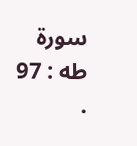سورة طه : 97 .